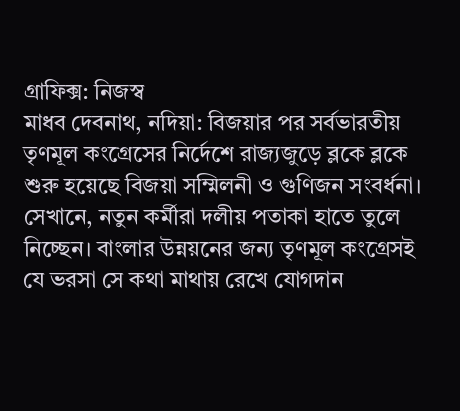গ্রাফিক্স: নিজস্ব
মাধব দেবনাথ, নদিয়া: বিজয়ার পর সর্বভারতীয় তৃণমূল কংগ্রেসের নির্দেশে রাজ্যজুড়ে ব্লকে ব্লকে শুরু হয়েছে বিজয়া সম্মিলনী ও গুণিজন সংবর্ধনা। সেখানে, নতুন কর্মীরা দলীয় পতাকা হাতে তুলে নিচ্ছেন। বাংলার উন্নয়নের জন্য তৃণমূল কংগ্রেসই যে ভরসা সে কথা মাথায় রেখে যোগদান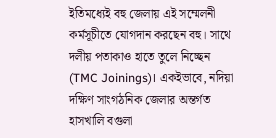ইতিমধ্যেই বহু জেলায় এই সম্মেলনী কর্মসূচীতে যোগদান করছেন বহু। সাথে দলীয় পতাকাও হাতে তুলে নিচ্ছেন (TMC Joinings)। একইভাবে, নদিয়া দক্ষিণ সাংগঠনিক জেলার অন্তর্গত হাসখালি বগুলা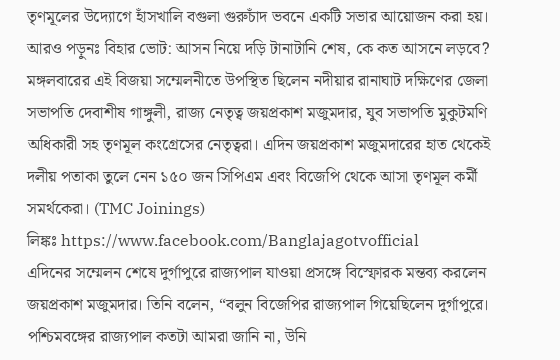তৃণমূলের উদ্যোগে হাঁসখালি বগুলা গুরুচাঁদ ভবনে একটি সভার আয়োজন করা হয়।
আরও পড়ুনঃ বিহার ভোট: আসন নিয়ে দড়ি টানাটানি শেষ, কে কত আসনে লড়বে?
মঙ্গলবারের এই বিজয়া সম্মেলনীতে উপস্থিত ছিলেন নদীয়ার রানাঘাট দক্ষিণের জেলা সভাপতি দেবাশীষ গাঙ্গুলী, রাজ্য নেতৃত্ব জয়প্রকাশ মজুমদার, যুব সভাপতি মুকুটমণি অধিকারী সহ তৃণমূল কংগ্রেসের নেতৃত্বরা। এদিন জয়প্রকাশ মজুমদারের হাত থেকেই দলীয় পতাকা তুলে নেন ১৫০ জন সিপিএম এবং বিজেপি থেকে আসা তৃণমূল কর্মী সমর্থকেরা। (TMC Joinings)
লিঙ্কঃ https://www.facebook.com/Banglajagotvofficial
এদিনের সম্মেলন শেষে দুর্গাপুরে রাজ্যপাল যাওয়া প্রসঙ্গে বিস্ফোরক মন্তব্য করলেন জয়প্রকাশ মজুমদার। তিনি বলেন, “বলুন বিজেপির রাজ্যপাল গিয়েছিলেন দুর্গাপুরে। পশ্চিমবঙ্গের রাজ্যপাল কতটা আমরা জানি না, উনি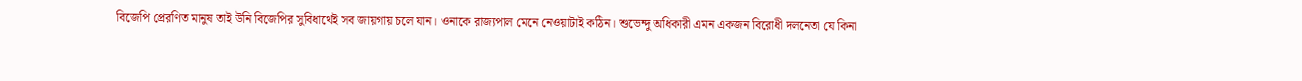বিজেপি প্রেরণিত মানুষ তাই উনি বিজেপির সুবিধার্থেই সব জায়গায় চলে যান। ওনাকে রাজ্যপাল মেনে নেওয়াটাই কঠিন। শুভেন্দু অধিকারী এমন একজন বিরোধী দলনেতা যে কিনা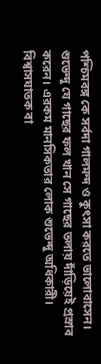পশ্চিমবঙ্গ কে সর্বদা গালমন্দ ও কুৎসা করতে ভালোবাসেন। শুভেন্দু যে গাছের ফল খান সে গাছের তলায় দাঁড়িয়েই প্রস্রাব করেন। এরকম মানসিকতার লোক শুভেন্দু অধিকারী। বিশ্বাসঘাতক বা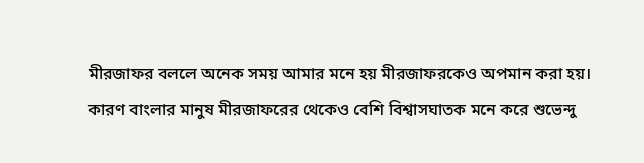মীরজাফর বললে অনেক সময় আমার মনে হয় মীরজাফরকেও অপমান করা হয়। কারণ বাংলার মানুষ মীরজাফরের থেকেও বেশি বিশ্বাসঘাতক মনে করে শুভেন্দু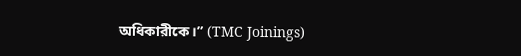অধিকারীকে।” (TMC Joinings)